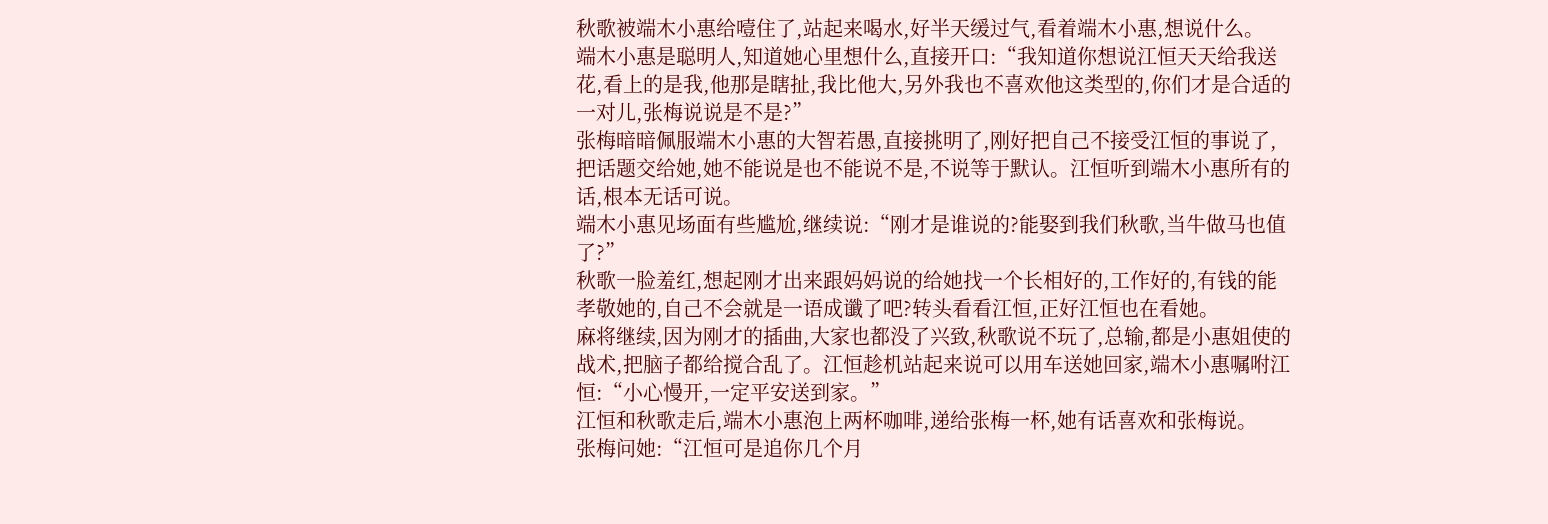秋歌被端木小惠给噎住了,站起来喝水,好半天缓过气,看着端木小惠,想说什么。
端木小惠是聪明人,知道她心里想什么,直接开口:“我知道你想说江恒天天给我送花,看上的是我,他那是瞎扯,我比他大,另外我也不喜欢他这类型的,你们才是合适的一对儿,张梅说说是不是?”
张梅暗暗佩服端木小惠的大智若愚,直接挑明了,刚好把自己不接受江恒的事说了,把话题交给她,她不能说是也不能说不是,不说等于默认。江恒听到端木小惠所有的话,根本无话可说。
端木小惠见场面有些尴尬,继续说:“刚才是谁说的?能娶到我们秋歌,当牛做马也值了?”
秋歌一脸羞红,想起刚才出来跟妈妈说的给她找一个长相好的,工作好的,有钱的能孝敬她的,自己不会就是一语成谶了吧?转头看看江恒,正好江恒也在看她。
麻将继续,因为刚才的插曲,大家也都没了兴致,秋歌说不玩了,总输,都是小惠姐使的战术,把脑子都给搅合乱了。江恒趁机站起来说可以用车送她回家,端木小惠嘱咐江恒:“小心慢开,一定平安送到家。”
江恒和秋歌走后,端木小惠泡上两杯咖啡,递给张梅一杯,她有话喜欢和张梅说。
张梅问她:“江恒可是追你几个月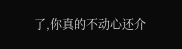了,你真的不动心还介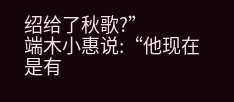绍给了秋歌?”
端木小惠说:“他现在是有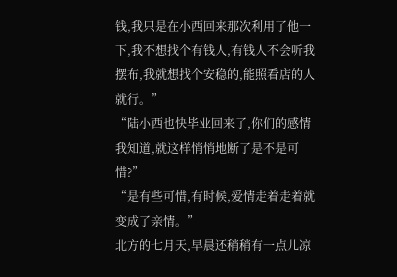钱,我只是在小西回来那次利用了他一下,我不想找个有钱人,有钱人不会听我摆布,我就想找个安稳的,能照看店的人就行。”
“陆小西也快毕业回来了,你们的感情我知道,就这样悄悄地断了是不是可惜?”
“是有些可惜,有时候,爱情走着走着就变成了亲情。”
北方的七月天,早晨还稍稍有一点儿凉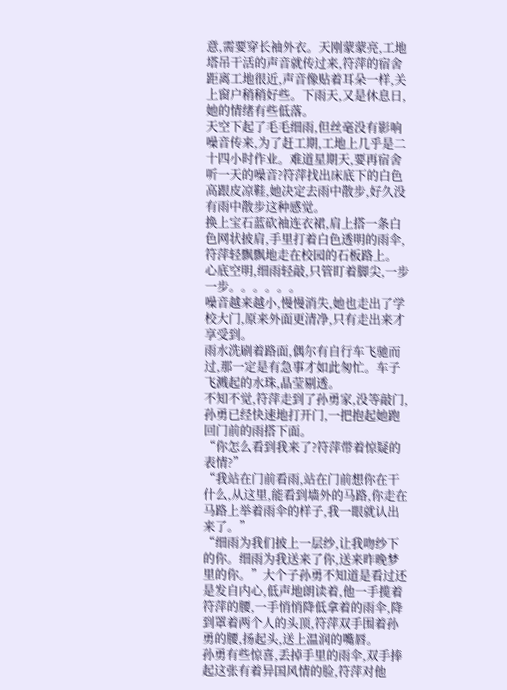意,需要穿长袖外衣。天刚蒙蒙亮,工地塔吊干活的声音就传过来,符萍的宿舍距离工地很近,声音像贴着耳朵一样,关上窗户稍稍好些。下雨天,又是休息日,她的情绪有些低落。
天空下起了毛毛细雨,但丝毫没有影响噪音传来,为了赶工期,工地上几乎是二十四小时作业。难道星期天,要再宿舍听一天的噪音?符萍找出床底下的白色高跟皮凉鞋,她决定去雨中散步,好久没有雨中散步这种感觉。
换上宝石蓝砍袖连衣裙,肩上搭一条白色网状披肩,手里打着白色透明的雨伞,符萍轻飘飘地走在校园的石板路上。
心底空明,细雨轻敲,只管盯着脚尖,一步一步。。。。。。
噪音越来越小,慢慢消失,她也走出了学校大门,原来外面更清净,只有走出来才享受到。
雨水洗刷着路面,偶尔有自行车飞驰而过,那一定是有急事才如此匆忙。车子飞溅起的水珠,晶莹剔透。
不知不觉,符萍走到了孙勇家,没等敲门,孙勇已经快速地打开门,一把抱起她跑回门前的雨搭下面。
“你怎么看到我来了?符萍带着惊疑的表情?”
“我站在门前看雨,站在门前想你在干什么,从这里,能看到墙外的马路,你走在马路上举着雨伞的样子,我一眼就认出来了。”
“细雨为我们披上一层纱,让我吻纱下的你。细雨为我送来了你,送来昨晚梦里的你。”大个子孙勇不知道是看过还是发自内心,低声地朗读着,他一手揽着符萍的腰,一手悄悄降低拿着的雨伞,降到罩着两个人的头顶,符萍双手围着孙勇的腰,扬起头,送上温润的嘴唇。
孙勇有些惊喜,丢掉手里的雨伞,双手捧起这张有着异国风情的脸,符萍对他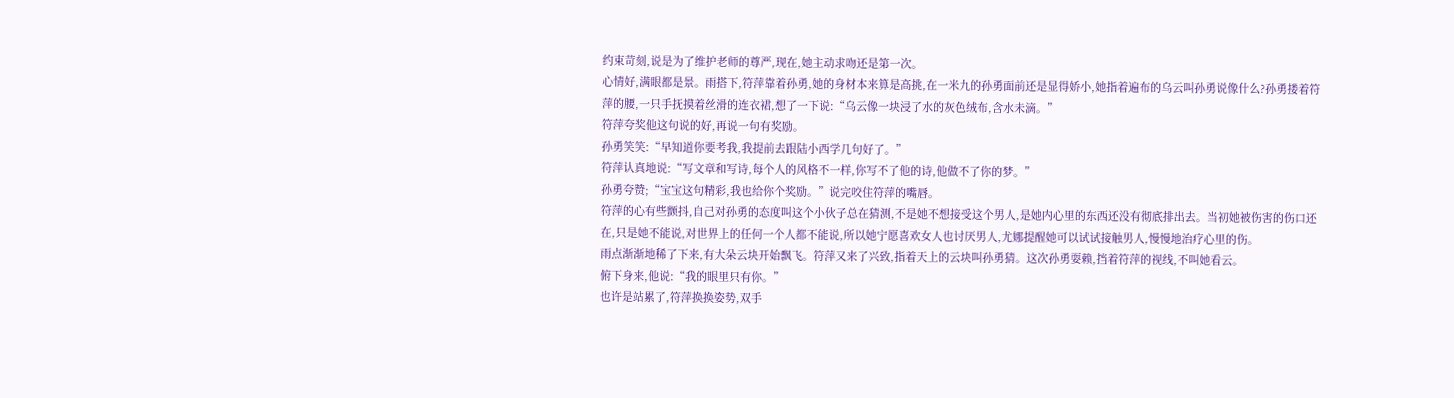约束苛刻,说是为了维护老师的尊严,现在,她主动求吻还是第一次。
心情好,满眼都是景。雨搭下,符萍靠着孙勇,她的身材本来算是高挑,在一米九的孙勇面前还是显得娇小,她指着遍布的乌云叫孙勇说像什么?孙勇搂着符萍的腰,一只手抚摸着丝滑的连衣裙,想了一下说:“乌云像一块浸了水的灰色绒布,含水未滴。”
符萍夸奖他这句说的好,再说一句有奖励。
孙勇笑笑:“早知道你要考我,我提前去跟陆小西学几句好了。”
符萍认真地说:“写文章和写诗,每个人的风格不一样,你写不了他的诗,他做不了你的梦。”
孙勇夸赞;“宝宝这句精彩,我也给你个奖励。”说完咬住符萍的嘴唇。
符萍的心有些颤抖,自己对孙勇的态度叫这个小伙子总在猜测,不是她不想接受这个男人,是她内心里的东西还没有彻底排出去。当初她被伤害的伤口还在,只是她不能说,对世界上的任何一个人都不能说,所以她宁愿喜欢女人也讨厌男人,尤娜提醒她可以试试接触男人,慢慢地治疗心里的伤。
雨点渐渐地稀了下来,有大朵云块开始飘飞。符萍又来了兴致,指着天上的云块叫孙勇猜。这次孙勇耍赖,挡着符萍的视线,不叫她看云。
俯下身来,他说:“我的眼里只有你。”
也许是站累了,符萍换换姿势,双手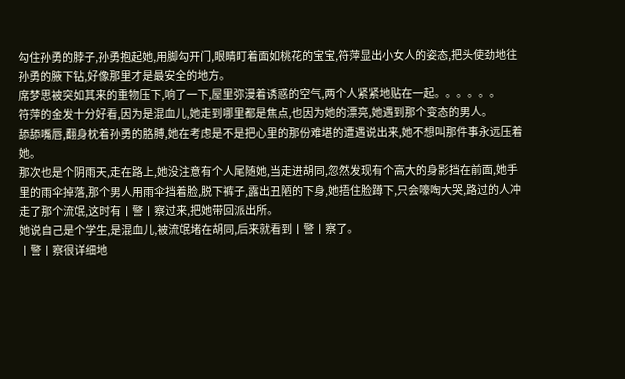勾住孙勇的脖子,孙勇抱起她,用脚勾开门,眼睛盯着面如桃花的宝宝,符萍显出小女人的姿态,把头使劲地往孙勇的腋下钻,好像那里才是最安全的地方。
席梦思被突如其来的重物压下,响了一下,屋里弥漫着诱惑的空气,两个人紧紧地贴在一起。。。。。。
符萍的金发十分好看,因为是混血儿,她走到哪里都是焦点,也因为她的漂亮,她遇到那个变态的男人。
舔舔嘴唇,翻身枕着孙勇的胳膊,她在考虑是不是把心里的那份难堪的遭遇说出来,她不想叫那件事永远压着她。
那次也是个阴雨天,走在路上,她没注意有个人尾随她,当走进胡同,忽然发现有个高大的身影挡在前面,她手里的雨伞掉落,那个男人用雨伞挡着脸,脱下裤子,露出丑陋的下身,她捂住脸蹲下,只会嚎啕大哭,路过的人冲走了那个流氓,这时有丨警丨察过来,把她带回派出所。
她说自己是个学生,是混血儿,被流氓堵在胡同,后来就看到丨警丨察了。
丨警丨察很详细地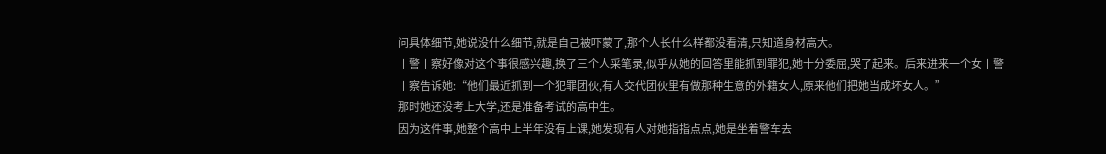问具体细节,她说没什么细节,就是自己被吓蒙了,那个人长什么样都没看清,只知道身材高大。
丨警丨察好像对这个事很感兴趣,换了三个人采笔录,似乎从她的回答里能抓到罪犯,她十分委屈,哭了起来。后来进来一个女丨警丨察告诉她:“他们最近抓到一个犯罪团伙,有人交代团伙里有做那种生意的外籍女人,原来他们把她当成坏女人。”
那时她还没考上大学,还是准备考试的高中生。
因为这件事,她整个高中上半年没有上课,她发现有人对她指指点点,她是坐着警车去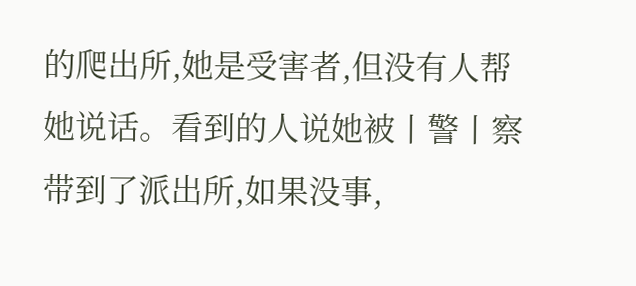的爬出所,她是受害者,但没有人帮她说话。看到的人说她被丨警丨察带到了派出所,如果没事,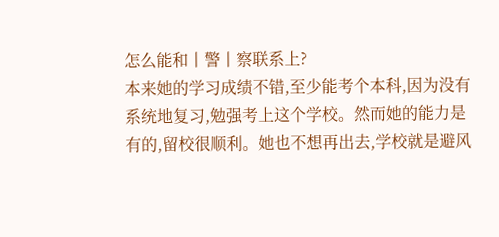怎么能和丨警丨察联系上?
本来她的学习成绩不错,至少能考个本科,因为没有系统地复习,勉强考上这个学校。然而她的能力是有的,留校很顺利。她也不想再出去,学校就是避风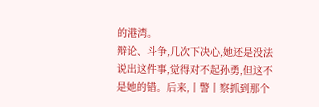的港湾。
辩论、斗争,几次下决心,她还是没法说出这件事,觉得对不起孙勇,但这不是她的错。后来,丨警丨察抓到那个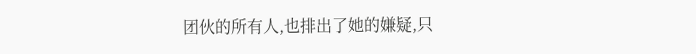团伙的所有人,也排出了她的嫌疑,只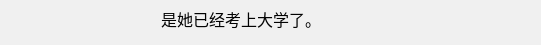是她已经考上大学了。